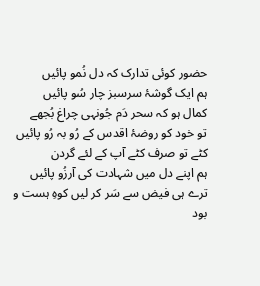حضور کوئی تدارک کہ دل نُمو پائیں
ہم ایک گوشۂ سرسبز چار سُو پائیں
کمال ہو کہ سحر دَم جُونہی چراغ بُجھے
تو خود کو روضۂ اقدس کے رُو بہ رُو پائیں
کٹے تو صرف کٹے آپ کے لئے گردن
ہم اپنے دل میں شہادت کی آرزُو پائیں
ترے ہی فیض سے سَر کر لیں کوہِ ہست و بود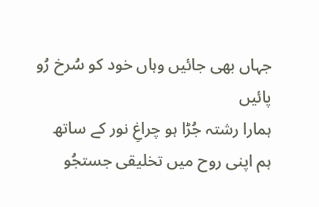جہاں بھی جائیں وہاں خود کو سُرخ رُو پائیں
ہمارا رشتہ جُڑا ہو چراغِ نور کے ساتھ
ہم اپنی روح میں تخلیقی جستجُو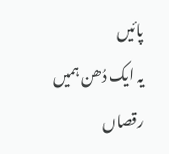پائیں
یہ ایک دُھن ہمیں رقصاں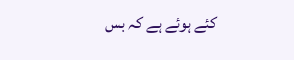کئے ہوئے ہے کہ بس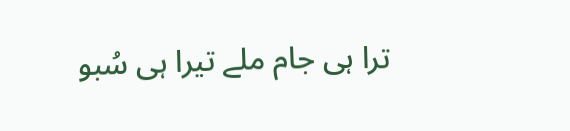ترا ہی جام ملے تیرا ہی سُبو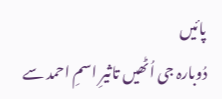پائیں
دُوبارہ جی اُٹھیں تاثیرِ اسمِ احمد سے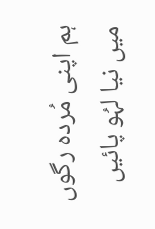ہم اپنی مُردہ رگوں میں نیا لہُو پائیں